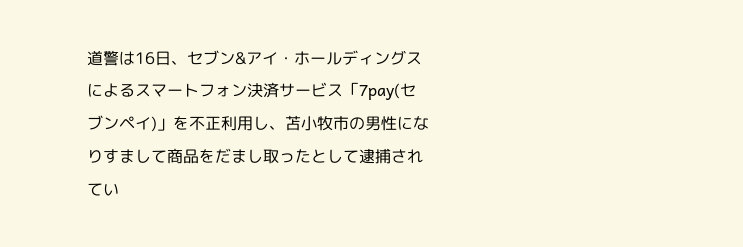道警は16日、セブン&アイ・ホールディングスによるスマートフォン決済サービス「7pay(セブンペイ)」を不正利用し、苫小牧市の男性になりすまして商品をだまし取ったとして逮捕されてい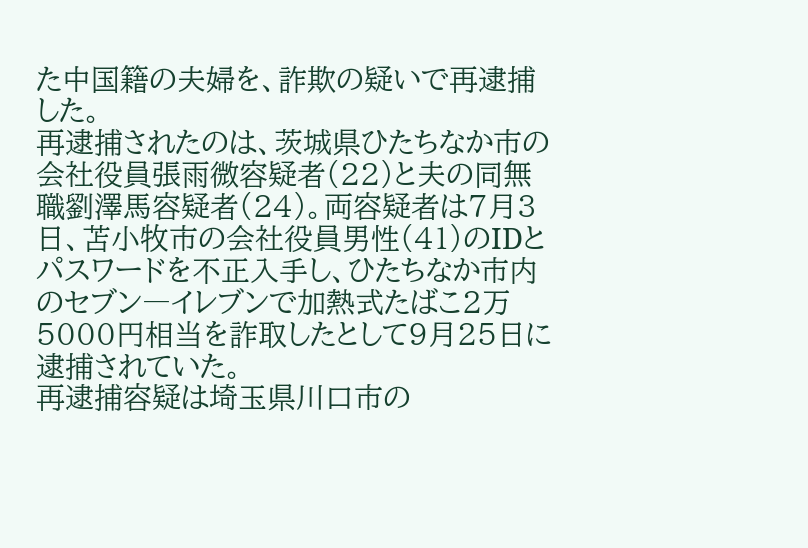た中国籍の夫婦を、詐欺の疑いで再逮捕した。
再逮捕されたのは、茨城県ひたちなか市の会社役員張雨微容疑者(22)と夫の同無職劉澤馬容疑者(24)。両容疑者は7月3日、苫小牧市の会社役員男性(41)のIDとパスワードを不正入手し、ひたちなか市内のセブン―イレブンで加熱式たばこ2万5000円相当を詐取したとして9月25日に逮捕されていた。
再逮捕容疑は埼玉県川口市の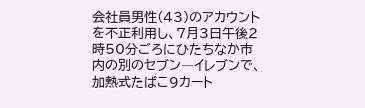会社員男性(43)のアカウントを不正利用し、7月3日午後2時50分ごろにひたちなか市内の別のセブン―イレブンで、加熱式たばこ9カート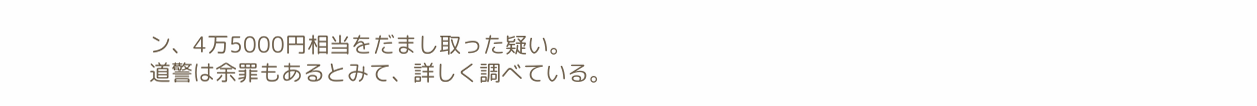ン、4万5000円相当をだまし取った疑い。
道警は余罪もあるとみて、詳しく調べている。